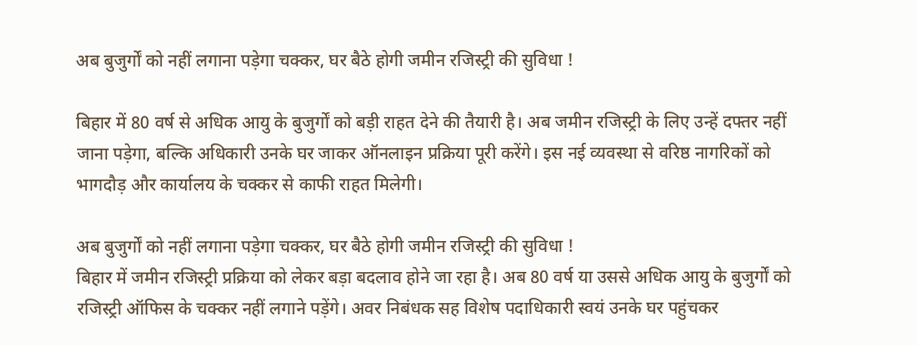अब बुजुर्गों को नहीं लगाना पड़ेगा चक्कर, घर बैठे होगी जमीन रजिस्ट्री की सुविधा !

बिहार में 80 वर्ष से अधिक आयु के बुजुर्गों को बड़ी राहत देने की तैयारी है। अब जमीन रजिस्ट्री के लिए उन्हें दफ्तर नहीं जाना पड़ेगा, बल्कि अधिकारी उनके घर जाकर ऑनलाइन प्रक्रिया पूरी करेंगे। इस नई व्यवस्था से वरिष्ठ नागरिकों को भागदौड़ और कार्यालय के चक्कर से काफी राहत मिलेगी।

अब बुजुर्गों को नहीं लगाना पड़ेगा चक्कर, घर बैठे होगी जमीन रजिस्ट्री की सुविधा !
बिहार में जमीन रजिस्ट्री प्रक्रिया को लेकर बड़ा बदलाव होने जा रहा है। अब 80 वर्ष या उससे अधिक आयु के बुजुर्गों को रजिस्ट्री ऑफिस के चक्कर नहीं लगाने पड़ेंगे। अवर निबंधक सह विशेष पदाधिकारी स्वयं उनके घर पहुंचकर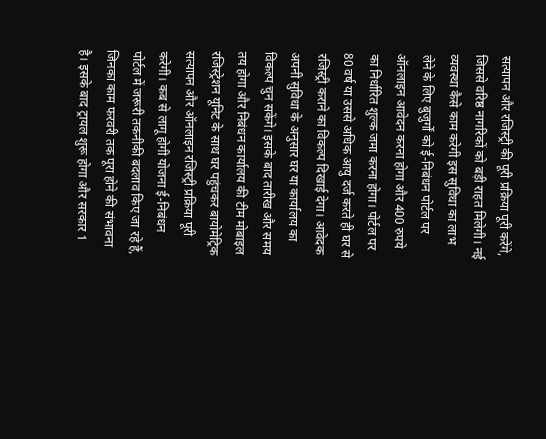सत्यापन और रजिस्ट्री की पूरी प्रक्रिया पूरी करेंगे, जिससे वरिष्ठ नागरिकों को बड़ी राहत मिलेगी। नई व्यवस्था कैसे काम करेगी इस सुविधा का लाभ लेने के लिए बुजुर्गों को ई-निबंधन पोर्टल पर ऑनलाइन आवेदन करना होगा और 400 रुपये का निर्धारित शुल्क जमा करना होगा। पोर्टल पर 80 वर्ष या उससे अधिक आयु दर्ज करते ही घर से रजिस्ट्री कराने का विकल्प दिखाई देगा। आवेदक अपनी सुविधा के अनुसार घर या कार्यालय का विकल्प चुन सकेंगे। इसके बाद तारीख और समय तय होगा और निबंधन कार्यालय की टीम मोबाइल रजिस्ट्रेशन यूनिट के साथ घर पहुंचकर बायोमेट्रिक सत्यापन और ऑनलाइन रजिस्ट्री प्रक्रिया पूरी करेगी। कब से लागू होगी योजना ई-निबंधन पोर्टल में जरूरी तकनीकी बदलाव किए जा रहे हैं, जिनका काम फरवरी तक पूरा होने की संभावना है। इसके बाद ट्रायल शुरू होगा और सरकार 1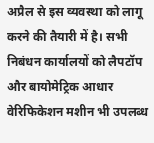अप्रैल से इस व्यवस्था को लागू करने की तैयारी में है। सभी निबंधन कार्यालयों को लैपटॉप और बायोमेट्रिक आधार वेरिफिकेशन मशीन भी उपलब्ध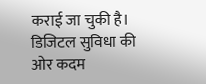कराई जा चुकी है। डिजिटल सुविधा की ओर कदम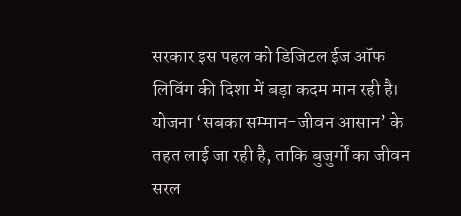सरकार इस पहल को डिजिटल ईज ऑफ लिविंग की दिशा में बड़ा कदम मान रही है। योजना ‘सबका सम्मान-जीवन आसान’ के तहत लाई जा रही है, ताकि बुजुर्गों का जीवन सरल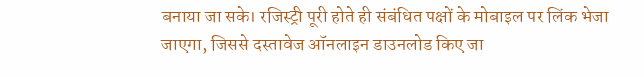बनाया जा सके। रजिस्ट्री पूरी होते ही संबंधित पक्षों के मोबाइल पर लिंक भेजा जाएगा, जिससे दस्तावेज ऑनलाइन डाउनलोड किए जा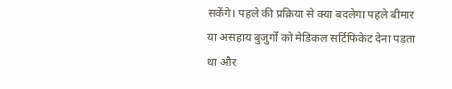सकेंगे। पहले की प्रक्रिया से क्या बदलेगा पहले बीमार या असहाय बुजुर्गों को मेडिकल सर्टिफिकेट देना पड़ता था और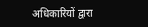अधिकारियों द्वारा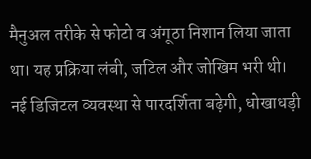मैनुअल तरीके से फोटो व अंगूठा निशान लिया जाता था। यह प्रक्रिया लंबी, जटिल और जोखिम भरी थी। नई डिजिटल व्यवस्था से पारदर्शिता बढ़ेगी, धोखाधड़ी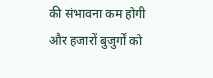की संभावना कम होगी और हजारों बुजुर्गों को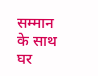सम्मान के साथ घर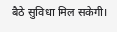बैठे सुविधा मिल सकेगी।